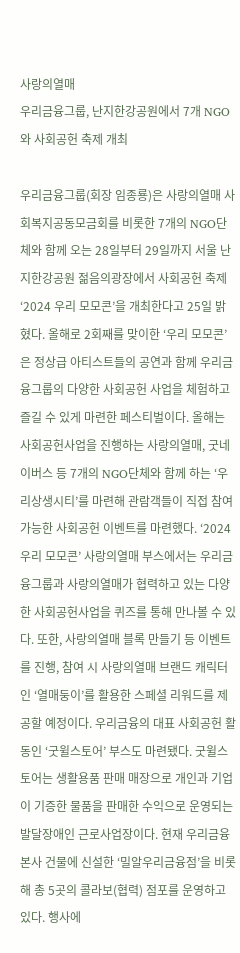사랑의열매
우리금융그룹, 난지한강공원에서 7개 NGO와 사회공헌 축제 개최

우리금융그룹(회장 임종룡)은 사랑의열매 사회복지공동모금회를 비롯한 7개의 NGO단체와 함께 오는 28일부터 29일까지 서울 난지한강공원 젊음의광장에서 사회공헌 축제 ‘2024 우리 모모콘’을 개최한다고 25일 밝혔다. 올해로 2회째를 맞이한 ‘우리 모모콘’은 정상급 아티스트들의 공연과 함께 우리금융그룹의 다양한 사회공헌 사업을 체험하고 즐길 수 있게 마련한 페스티벌이다. 올해는 사회공헌사업을 진행하는 사랑의열매, 굿네이버스 등 7개의 NGO단체와 함께 하는 ‘우리상생시티’를 마련해 관람객들이 직접 참여가능한 사회공헌 이벤트를 마련했다. ‘2024 우리 모모콘’ 사랑의열매 부스에서는 우리금융그룹과 사랑의열매가 협력하고 있는 다양한 사회공헌사업을 퀴즈를 통해 만나볼 수 있다. 또한, 사랑의열매 블록 만들기 등 이벤트를 진행, 참여 시 사랑의열매 브랜드 캐릭터인 ‘열매둥이’를 활용한 스페셜 리워드를 제공할 예정이다. 우리금융의 대표 사회공헌 활동인 ‘굿윌스토어’ 부스도 마련됐다. 굿윌스토어는 생활용품 판매 매장으로 개인과 기업이 기증한 물품을 판매한 수익으로 운영되는 발달장애인 근로사업장이다. 현재 우리금융 본사 건물에 신설한 ‘밀알우리금융점’을 비롯해 총 5곳의 콜라보(협력) 점포를 운영하고 있다. 행사에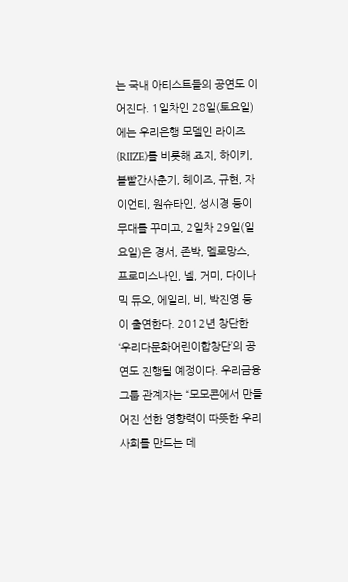는 국내 아티스트들의 공연도 이어진다. 1일차인 28일(토요일)에는 우리은행 모델인 라이즈(RIIZE)를 비롯해 죠지, 하이키, 볼빨간사춘기, 헤이즈, 규현, 자이언티, 원슈타인, 성시경 등이 무대를 꾸미고, 2일차 29일(일요일)은 경서, 존박, 멜로망스, 프로미스나인, 넬, 거미, 다이나믹 듀오, 에일리, 비, 박진영 등이 출연한다. 2012년 창단한 ‘우리다문화어린이합창단’의 공연도 진행될 예정이다. 우리금융그룹 관계자는 “모모콘에서 만들어진 선한 영향력이 따뜻한 우리 사회를 만드는 데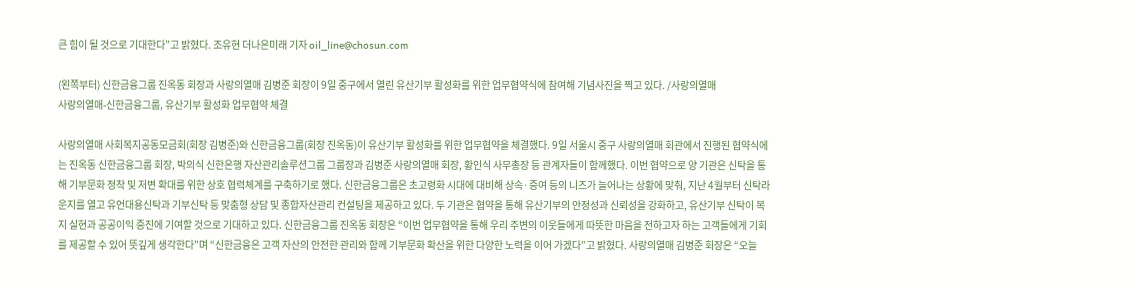큰 힘이 될 것으로 기대한다”고 밝혔다. 조유현 더나은미래 기자 oil_line@chosun.com

(왼쪽부터) 신한금융그룹 진옥동 회장과 사랑의열매 김병준 회장이 9일 중구에서 열린 유산기부 활성화를 위한 업무협약식에 참여해 기념사진을 찍고 있다. /사랑의열매
사랑의열매-신한금융그룹, 유산기부 활성화 업무협약 체결

사랑의열매 사회복지공동모금회(회장 김병준)와 신한금융그룹(회장 진옥동)이 유산기부 활성화를 위한 업무협약을 체결했다. 9일 서울시 중구 사랑의열매 회관에서 진행된 협약식에는 진옥동 신한금융그룹 회장, 박의식 신한은행 자산관리솔루션그룹 그룹장과 김병준 사랑의열매 회장, 황인식 사무총장 등 관계자들이 함께했다. 이번 협약으로 양 기관은 신탁을 통해 기부문화 정착 및 저변 확대를 위한 상호 협력체계를 구축하기로 했다. 신한금융그룹은 초고령화 시대에 대비해 상속·증여 등의 니즈가 늘어나는 상황에 맞춰, 지난 4월부터 신탁라운지를 열고 유언대용신탁과 기부신탁 등 맞춤형 상담 및 종합자산관리 컨설팅을 제공하고 있다. 두 기관은 협약을 통해 유산기부의 안정성과 신뢰성을 강화하고, 유산기부 신탁이 복지 실현과 공공이익 증진에 기여할 것으로 기대하고 있다. 신한금융그룹 진옥동 회장은 “이번 업무협약을 통해 우리 주변의 이웃들에게 따뜻한 마음을 전하고자 하는 고객들에게 기회를 제공할 수 있어 뜻깊게 생각한다”며 “신한금융은 고객 자산의 안전한 관리와 함께 기부문화 확산을 위한 다양한 노력을 이어 가겠다”고 밝혔다. 사랑의열매 김병준 회장은 “오늘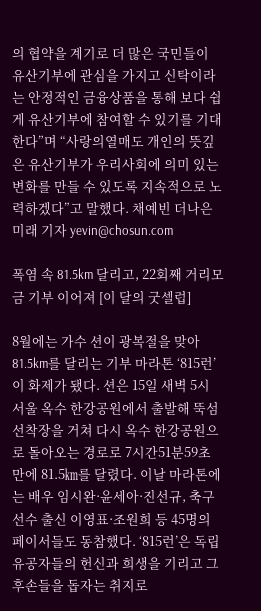의 협약을 계기로 더 많은 국민들이 유산기부에 관심을 가지고 신탁이라는 안정적인 금융상품을 통해 보다 쉽게 유산기부에 참여할 수 있기를 기대한다”며 “사랑의열매도 개인의 뜻깊은 유산기부가 우리사회에 의미 있는 변화를 만들 수 있도록 지속적으로 노력하겠다”고 말했다. 채예빈 더나은미래 기자 yevin@chosun.com

폭염 속 81.5km 달리고, 22회째 거리모금 기부 이어져 [이 달의 굿셀럽]

8월에는 가수 션이 광복절을 맞아 81.5km를 달리는 기부 마라톤 ‘815런’이 화제가 됐다. 션은 15일 새벽 5시 서울 옥수 한강공원에서 출발해 뚝섬선착장을 거쳐 다시 옥수 한강공원으로 돌아오는 경로로 7시간51분59초 만에 81.5㎞를 달렸다. 이날 마라톤에는 배우 임시완·윤세아·진선규, 축구선수 출신 이영표·조원희 등 45명의 페이서들도 동참했다. ‘815런’은 독립유공자들의 헌신과 희생을 기리고 그 후손들을 돕자는 취지로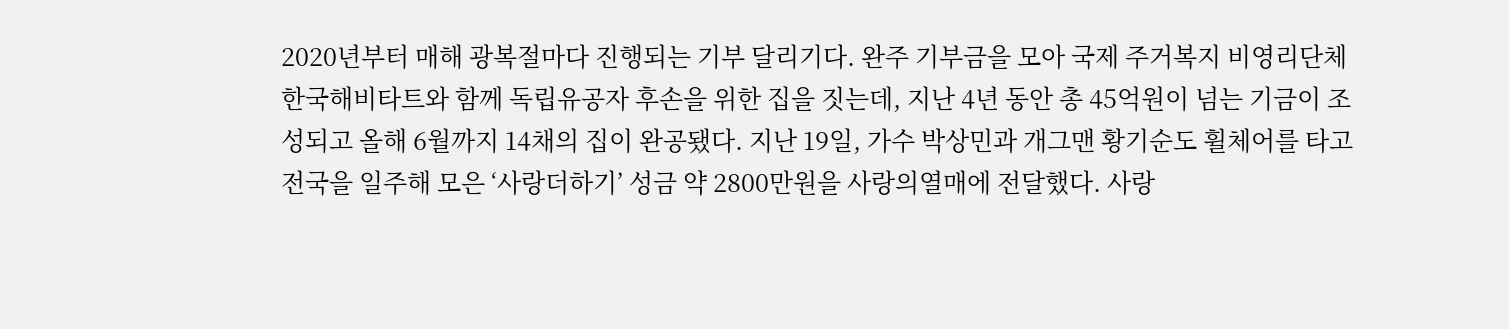2020년부터 매해 광복절마다 진행되는 기부 달리기다. 완주 기부금을 모아 국제 주거복지 비영리단체 한국해비타트와 함께 독립유공자 후손을 위한 집을 짓는데, 지난 4년 동안 총 45억원이 넘는 기금이 조성되고 올해 6월까지 14채의 집이 완공됐다. 지난 19일, 가수 박상민과 개그맨 황기순도 휠체어를 타고 전국을 일주해 모은 ‘사랑더하기’ 성금 약 2800만원을 사랑의열매에 전달했다. 사랑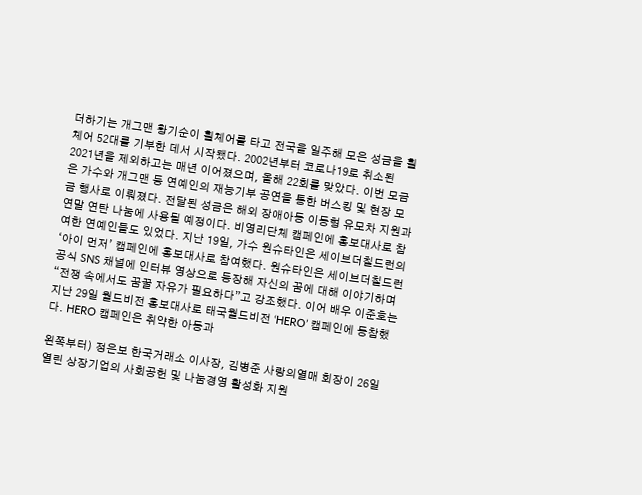더하기는 개그맨 황기순이 휠체어를 타고 전국을 일주해 모은 성금을 휠체어 52대를 기부한 데서 시작됐다. 2002년부터 코로나19로 취소된 2021년을 제외하고는 매년 이어졌으며, 올해 22회를 맞았다. 이번 모금은 가수와 개그맨 등 연예인의 재능기부 공연을 통한 버스킹 및 현장 모금 행사로 이뤄졌다. 전달된 성금은 해외 장애아동 이동형 유모차 지원과 연말 연탄 나눔에 사용될 예정이다. 비영리단체 캠페인에 홍보대사로 참여한 연예인들도 있었다. 지난 19일, 가수 원슈타인은 세이브더칠드런의 ‘아이 먼저’ 캠페인에 홍보대사로 참여했다. 원슈타인은 세이브더칠드런 공식 SNS 채널에 인터뷰 영상으로 등장해 자신의 꿈에 대해 이야기하며 “전쟁 속에서도 꿈꿀 자유가 필요하다”고 강조했다. 이어 배우 이준호는 지난 29일 월드비전 홍보대사로 태국월드비전 ‘HERO’ 캠페인에 동참했다. HERO 캠페인은 취약한 아동과

왼쪽부터) 정은보 한국거래소 이사장, 김병준 사랑의열매 회장이 26일 열린 상장기업의 사회공헌 및 나눔경영 활성화 지원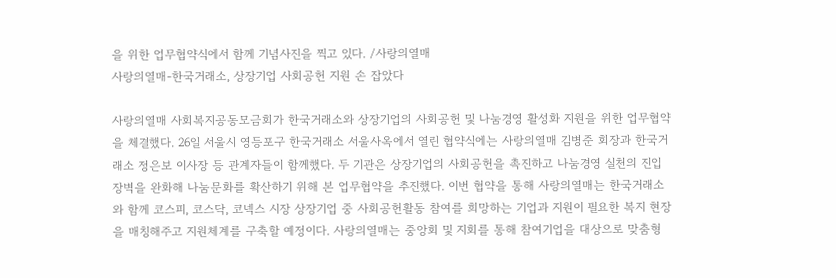을 위한 업무협약식에서 함께 기념사진을 찍고 있다. /사랑의열매
사랑의열매-한국거래소, 상장기업 사회공헌 지원 손 잡았다

사랑의열매 사회복지공동모금회가 한국거래소와 상장기업의 사회공헌 및 나눔경영 활성화 지원을 위한 업무협약을 체결했다. 26일 서울시 영등포구 한국거래소 서울사옥에서 열린 협약식에는 사랑의열매 김병준 회장과 한국거래소 정은보 이사장 등 관계자들이 함께했다. 두 기관은 상장기업의 사회공헌을 촉진하고 나눔경영 실천의 진입장벽을 완화해 나눔문화를 확산하기 위해 본 업무협약을 추진했다. 이번 협약을 통해 사랑의열매는 한국거래소와 함께 코스피, 코스닥, 코넥스 시장 상장기업 중 사회공헌활동 참여를 희망하는 기업과 지원이 필요한 복지 현장을 매칭해주고 지원체계를 구축할 예정이다. 사랑의열매는 중앙회 및 지회를 통해 참여기업을 대상으로 맞춤형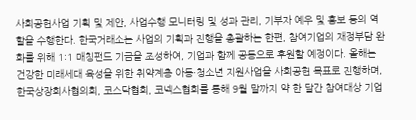사회공헌사업 기획 및 제안, 사업수행 모니터링 및 성과 관리, 기부자 예우 및 홍보 등의 역할을 수행한다. 한국거래소는 사업의 기획과 진행을 총괄하는 한편, 참여기업의 재정부담 완화를 위해 1:1 매칭펀드 기금을 조성하여, 기업과 함께 공동으로 후원할 예정이다. 올해는 건강한 미래세대 육성을 위한 취약계층 아동·청소년 지원사업을 사회공헌 목표로 진행하며, 한국상장회사협의회, 코스닥협회, 코넥스협회를 통해 9월 말까지 약 한 달간 참여대상 기업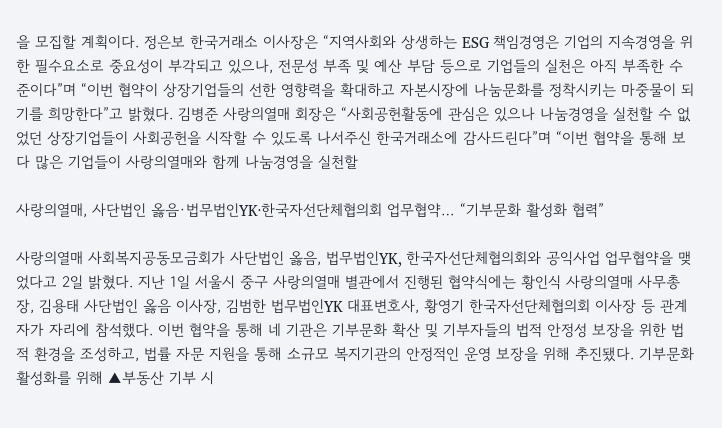을 모집할 계획이다. 정은보 한국거래소 이사장은 “지역사회와 상생하는 ESG 책임경영은 기업의 지속경영을 위한 필수요소로 중요성이 부각되고 있으나, 전문성 부족 및 예산 부담 등으로 기업들의 실천은 아직 부족한 수준이다”며 “이번 협약이 상장기업들의 선한 영향력을 확대하고 자본시장에 나눔문화를 정착시키는 마중물이 되기를 희망한다”고 밝혔다. 김병준 사랑의열매 회장은 “사회공헌활동에 관심은 있으나 나눔경영을 실천할 수 없었던 상장기업들이 사회공헌을 시작할 수 있도록 나서주신 한국거래소에 감사드린다”며 “이번 협약을 통해 보다 많은 기업들이 사랑의열매와 함께 나눔경영을 실천할

사랑의열매, 사단법인 옳음·법무법인YK·한국자선단체협의회 업무협약… “기부문화 활성화 협력”

사랑의열매 사회복지공동모금회가 사단법인 옳음, 법무법인YK, 한국자선단체협의회와 공익사업 업무협약을 맺었다고 2일 밝혔다. 지난 1일 서울시 중구 사랑의열매 별관에서 진행된 협약식에는 황인식 사랑의열매 사무총장, 김용태 사단법인 옳음 이사장, 김범한 법무법인YK 대표변호사, 황영기 한국자선단체협의회 이사장 등 관계자가 자리에 참석했다. 이번 협약을 통해 네 기관은 기부문화 확산 및 기부자들의 법적 안정성 보장을 위한 법적 환경을 조성하고, 법률 자문 지원을 통해 소규모 복지기관의 안정적인 운영 보장을 위해 추진됐다. 기부문화 활성화를 위해 ▲부동산 기부 시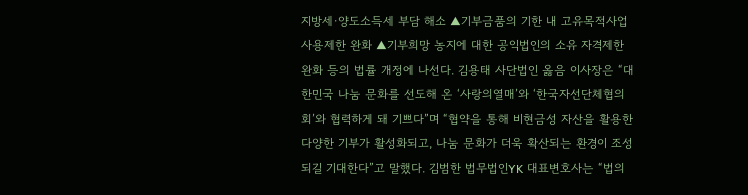지방세·양도소득세 부담 해소 ▲기부금품의 기한 내 고유목적사업 사용제한 완화 ▲기부희망 농지에 대한 공익법인의 소유 자격제한 완화 등의 법률 개정에 나선다. 김용태 사단법인 옳음 이사장은 “대한민국 나눔 문화를 선도해 온 ‘사랑의열매’와 ‘한국자선단체협의회’와 협력하게 돼 기쁘다”며 “협약을 통해 비현금성 자산을 활용한 다양한 기부가 활성화되고, 나눔 문화가 더욱 확산되는 환경이 조성되길 기대한다”고 말했다. 김범한 법무법인YK 대표변호사는 “법의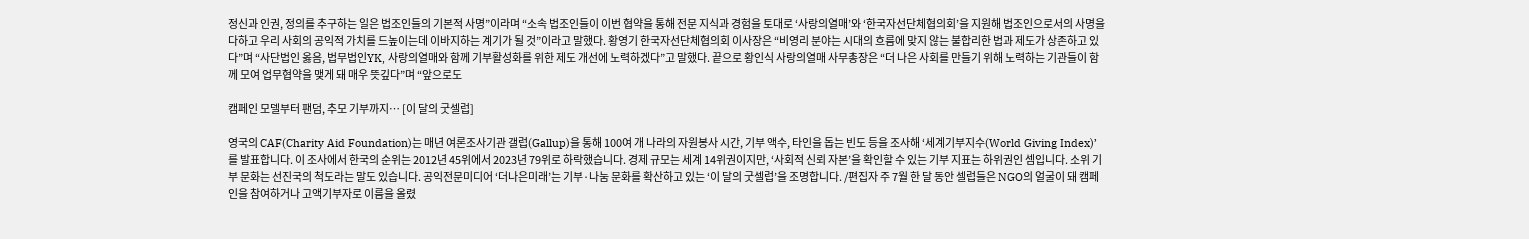정신과 인권, 정의를 추구하는 일은 법조인들의 기본적 사명”이라며 “소속 법조인들이 이번 협약을 통해 전문 지식과 경험을 토대로 ‘사랑의열매’와 ‘한국자선단체협의회’을 지원해 법조인으로서의 사명을 다하고 우리 사회의 공익적 가치를 드높이는데 이바지하는 계기가 될 것”이라고 말했다. 황영기 한국자선단체협의회 이사장은 “비영리 분야는 시대의 흐름에 맞지 않는 불합리한 법과 제도가 상존하고 있다”며 “사단법인 옳음, 법무법인YK, 사랑의열매와 함께 기부활성화를 위한 제도 개선에 노력하겠다”고 말했다. 끝으로 황인식 사랑의열매 사무총장은 “더 나은 사회를 만들기 위해 노력하는 기관들이 함께 모여 업무협약을 맺게 돼 매우 뜻깊다”며 “앞으로도

캠페인 모델부터 팬덤, 추모 기부까지… [이 달의 굿셀럽]

영국의 CAF(Charity Aid Foundation)는 매년 여론조사기관 갤럽(Gallup)을 통해 100여 개 나라의 자원봉사 시간, 기부 액수, 타인을 돕는 빈도 등을 조사해 ‘세계기부지수(World Giving Index)’를 발표합니다. 이 조사에서 한국의 순위는 2012년 45위에서 2023년 79위로 하락했습니다. 경제 규모는 세계 14위권이지만, ‘사회적 신뢰 자본’을 확인할 수 있는 기부 지표는 하위권인 셈입니다. 소위 기부 문화는 선진국의 척도라는 말도 있습니다. 공익전문미디어 ‘더나은미래’는 기부·나눔 문화를 확산하고 있는 ‘이 달의 굿셀럽’을 조명합니다. /편집자 주 7월 한 달 동안 셀럽들은 NGO의 얼굴이 돼 캠페인을 참여하거나 고액기부자로 이름을 올렸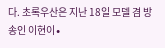다. 초록우산은 지난 18일 모델 겸 방송인 이현이∙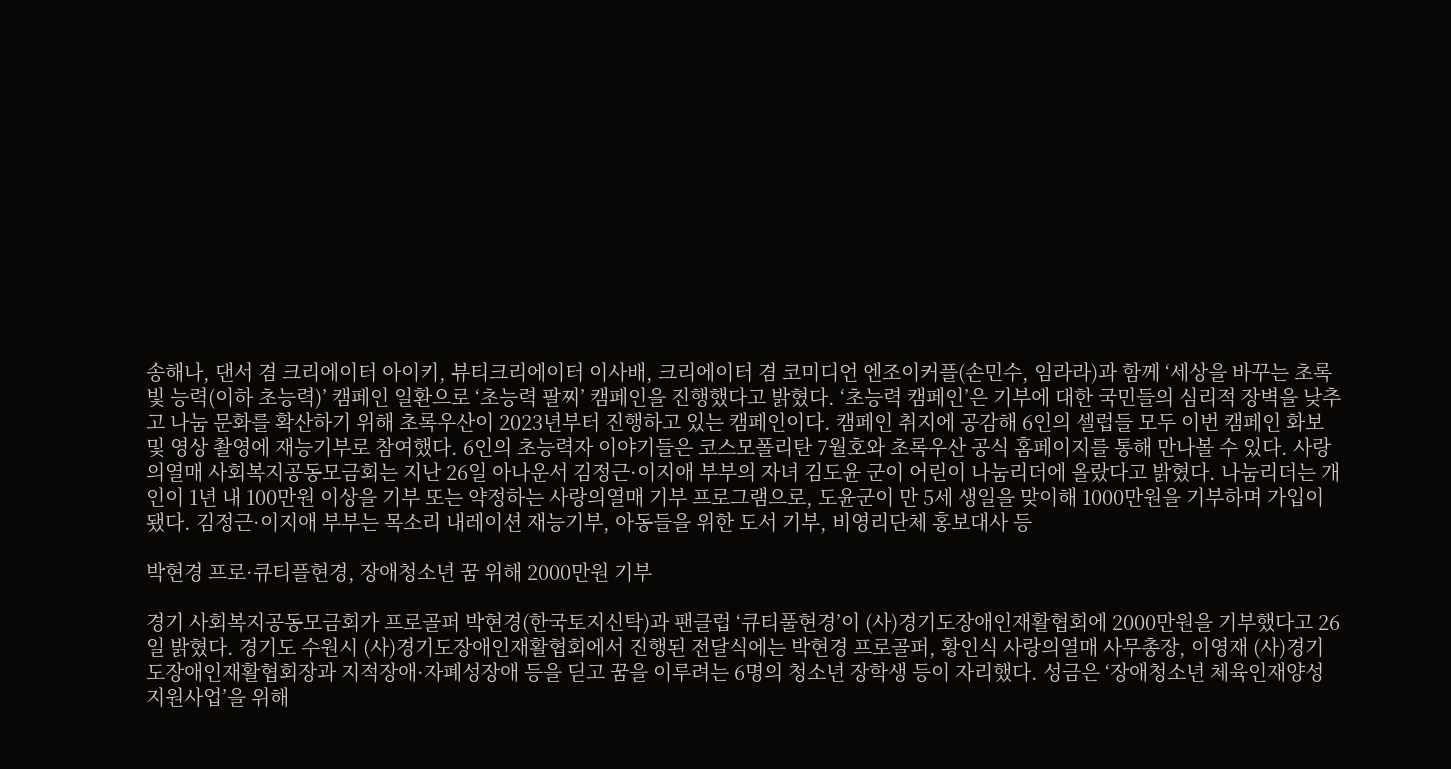송해나, 댄서 겸 크리에이터 아이키, 뷰티크리에이터 이사배, 크리에이터 겸 코미디언 엔조이커플(손민수, 임라라)과 함께 ‘세상을 바꾸는 초록빛 능력(이하 초능력)’ 캠페인 일환으로 ‘초능력 팔찌’ 캠페인을 진행했다고 밝혔다. ‘초능력 캠페인’은 기부에 대한 국민들의 심리적 장벽을 낮추고 나눔 문화를 확산하기 위해 초록우산이 2023년부터 진행하고 있는 캠페인이다. 캠페인 취지에 공감해 6인의 셀럽들 모두 이번 캠페인 화보 및 영상 촬영에 재능기부로 참여했다. 6인의 초능력자 이야기들은 코스모폴리탄 7월호와 초록우산 공식 홈페이지를 통해 만나볼 수 있다. 사랑의열매 사회복지공동모금회는 지난 26일 아나운서 김정근·이지애 부부의 자녀 김도윤 군이 어린이 나눔리더에 올랐다고 밝혔다. 나눔리더는 개인이 1년 내 100만원 이상을 기부 또는 약정하는 사랑의열매 기부 프로그램으로, 도윤군이 만 5세 생일을 맞이해 1000만원을 기부하며 가입이 됐다. 김정근·이지애 부부는 목소리 내레이션 재능기부, 아동들을 위한 도서 기부, 비영리단체 홍보대사 등

박현경 프로·큐티플현경, 장애청소년 꿈 위해 2000만원 기부

경기 사회복지공동모금회가 프로골퍼 박현경(한국토지신탁)과 팬클럽 ‘큐티풀현경’이 (사)경기도장애인재활협회에 2000만원을 기부했다고 26일 밝혔다. 경기도 수원시 (사)경기도장애인재활협회에서 진행된 전달식에는 박현경 프로골퍼, 황인식 사랑의열매 사무총장, 이영재 (사)경기도장애인재활협회장과 지적장애·자폐성장애 등을 딛고 꿈을 이루려는 6명의 청소년 장학생 등이 자리했다. 성금은 ‘장애청소년 체육인재양성 지원사업’을 위해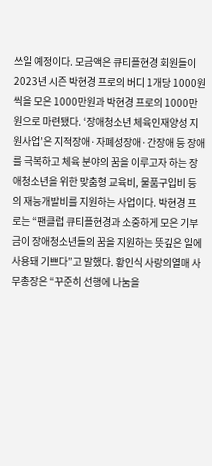쓰일 예정이다. 모금액은 큐티플현경 회원들이 2023년 시즌 박현경 프로의 버디 1개당 1000원씩을 모은 1000만원과 박현경 프로의 1000만원으로 마련됐다. ‘장애청소년 체육인재양성 지원사업’은 지적장애·자폐성장애·간장애 등 장애를 극복하고 체육 분야의 꿈을 이루고자 하는 장애청소년을 위한 맞춤형 교육비, 물품구입비 등의 재능개발비를 지원하는 사업이다. 박현경 프로는 “팬클럽 큐티플현경과 소중하게 모은 기부금이 장애청소년들의 꿈을 지원하는 뜻깊은 일에 사용돼 기쁘다”고 말했다. 황인식 사랑의열매 사무총장은 “꾸준히 선행에 나눔을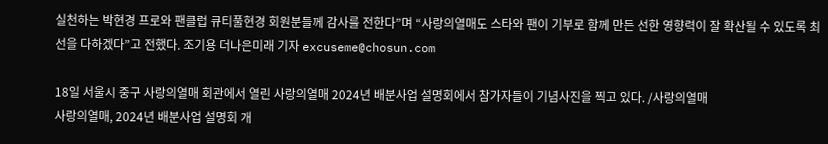실천하는 박현경 프로와 팬클럽 큐티풀현경 회원분들께 감사를 전한다”며 “사랑의열매도 스타와 팬이 기부로 함께 만든 선한 영향력이 잘 확산될 수 있도록 최선을 다하겠다”고 전했다. 조기용 더나은미래 기자 excuseme@chosun.com

18일 서울시 중구 사랑의열매 회관에서 열린 사랑의열매 2024년 배분사업 설명회에서 참가자들이 기념사진을 찍고 있다. /사랑의열매
사랑의열매, 2024년 배분사업 설명회 개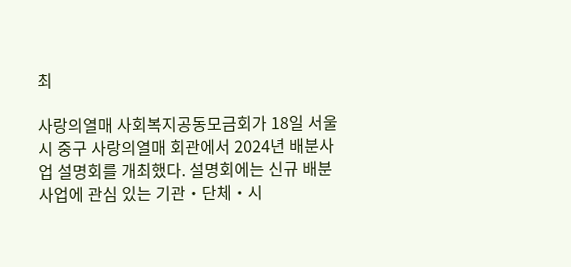최

사랑의열매 사회복지공동모금회가 18일 서울시 중구 사랑의열매 회관에서 2024년 배분사업 설명회를 개최했다. 설명회에는 신규 배분사업에 관심 있는 기관‧단체‧시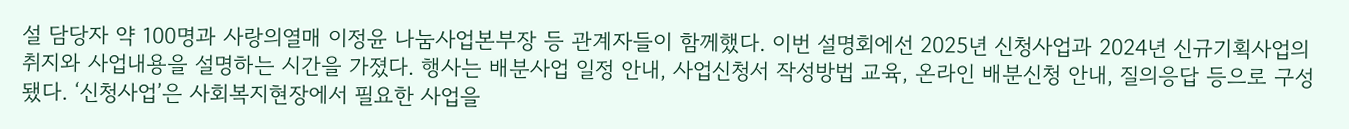설 담당자 약 100명과 사랑의열매 이정윤 나눔사업본부장 등 관계자들이 함께했다. 이번 설명회에선 2025년 신청사업과 2024년 신규기획사업의 취지와 사업내용을 설명하는 시간을 가졌다. 행사는 배분사업 일정 안내, 사업신청서 작성방법 교육, 온라인 배분신청 안내, 질의응답 등으로 구성됐다. ‘신청사업’은 사회복지현장에서 필요한 사업을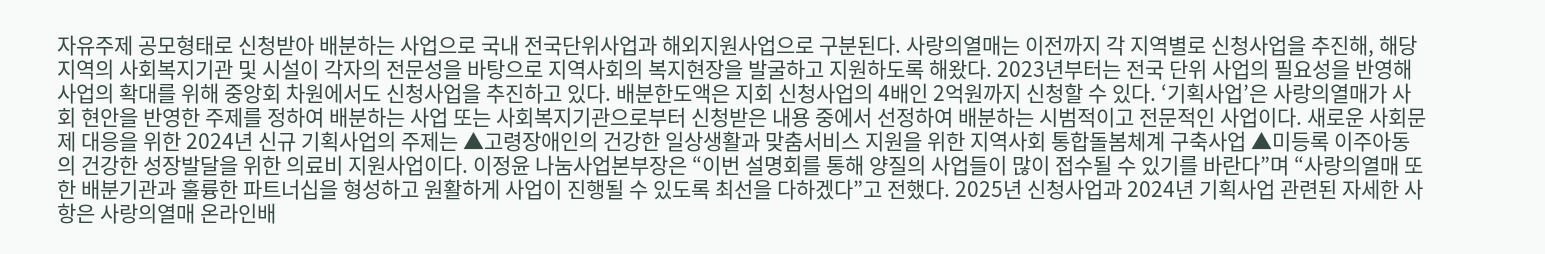자유주제 공모형태로 신청받아 배분하는 사업으로 국내 전국단위사업과 해외지원사업으로 구분된다. 사랑의열매는 이전까지 각 지역별로 신청사업을 추진해, 해당 지역의 사회복지기관 및 시설이 각자의 전문성을 바탕으로 지역사회의 복지현장을 발굴하고 지원하도록 해왔다. 2023년부터는 전국 단위 사업의 필요성을 반영해 사업의 확대를 위해 중앙회 차원에서도 신청사업을 추진하고 있다. 배분한도액은 지회 신청사업의 4배인 2억원까지 신청할 수 있다. ‘기획사업’은 사랑의열매가 사회 현안을 반영한 주제를 정하여 배분하는 사업 또는 사회복지기관으로부터 신청받은 내용 중에서 선정하여 배분하는 시범적이고 전문적인 사업이다. 새로운 사회문제 대응을 위한 2024년 신규 기획사업의 주제는 ▲고령장애인의 건강한 일상생활과 맞춤서비스 지원을 위한 지역사회 통합돌봄체계 구축사업 ▲미등록 이주아동의 건강한 성장발달을 위한 의료비 지원사업이다. 이정윤 나눔사업본부장은 “이번 설명회를 통해 양질의 사업들이 많이 접수될 수 있기를 바란다”며 “사랑의열매 또한 배분기관과 훌륭한 파트너십을 형성하고 원활하게 사업이 진행될 수 있도록 최선을 다하겠다”고 전했다. 2025년 신청사업과 2024년 기획사업 관련된 자세한 사항은 사랑의열매 온라인배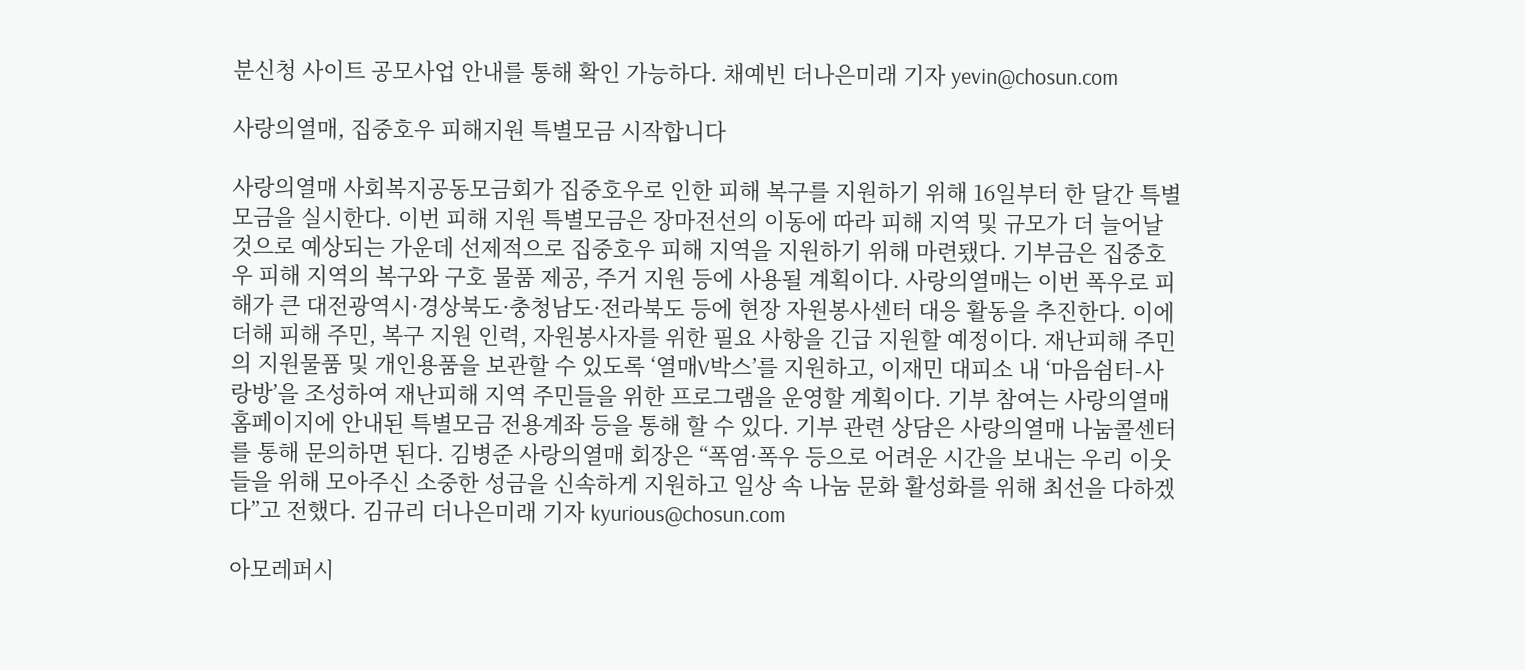분신청 사이트 공모사업 안내를 통해 확인 가능하다. 채예빈 더나은미래 기자 yevin@chosun.com

사랑의열매, 집중호우 피해지원 특별모금 시작합니다

사랑의열매 사회복지공동모금회가 집중호우로 인한 피해 복구를 지원하기 위해 16일부터 한 달간 특별모금을 실시한다. 이번 피해 지원 특별모금은 장마전선의 이동에 따라 피해 지역 및 규모가 더 늘어날 것으로 예상되는 가운데 선제적으로 집중호우 피해 지역을 지원하기 위해 마련됐다. 기부금은 집중호우 피해 지역의 복구와 구호 물품 제공, 주거 지원 등에 사용될 계획이다. 사랑의열매는 이번 폭우로 피해가 큰 대전광역시·경상북도·충청남도·전라북도 등에 현장 자원봉사센터 대응 활동을 추진한다. 이에 더해 피해 주민, 복구 지원 인력, 자원봉사자를 위한 필요 사항을 긴급 지원할 예정이다. 재난피해 주민의 지원물품 및 개인용품을 보관할 수 있도록 ‘열매V박스’를 지원하고, 이재민 대피소 내 ‘마음쉼터-사랑방’을 조성하여 재난피해 지역 주민들을 위한 프로그램을 운영할 계획이다. 기부 참여는 사랑의열매 홈페이지에 안내된 특별모금 전용계좌 등을 통해 할 수 있다. 기부 관련 상담은 사랑의열매 나눔콜센터를 통해 문의하면 된다. 김병준 사랑의열매 회장은 “폭염·폭우 등으로 어려운 시간을 보내는 우리 이웃들을 위해 모아주신 소중한 성금을 신속하게 지원하고 일상 속 나눔 문화 활성화를 위해 최선을 다하겠다”고 전했다. 김규리 더나은미래 기자 kyurious@chosun.com

아모레퍼시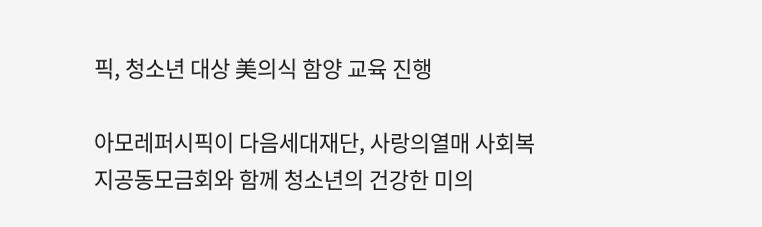픽, 청소년 대상 美의식 함양 교육 진행

아모레퍼시픽이 다음세대재단, 사랑의열매 사회복지공동모금회와 함께 청소년의 건강한 미의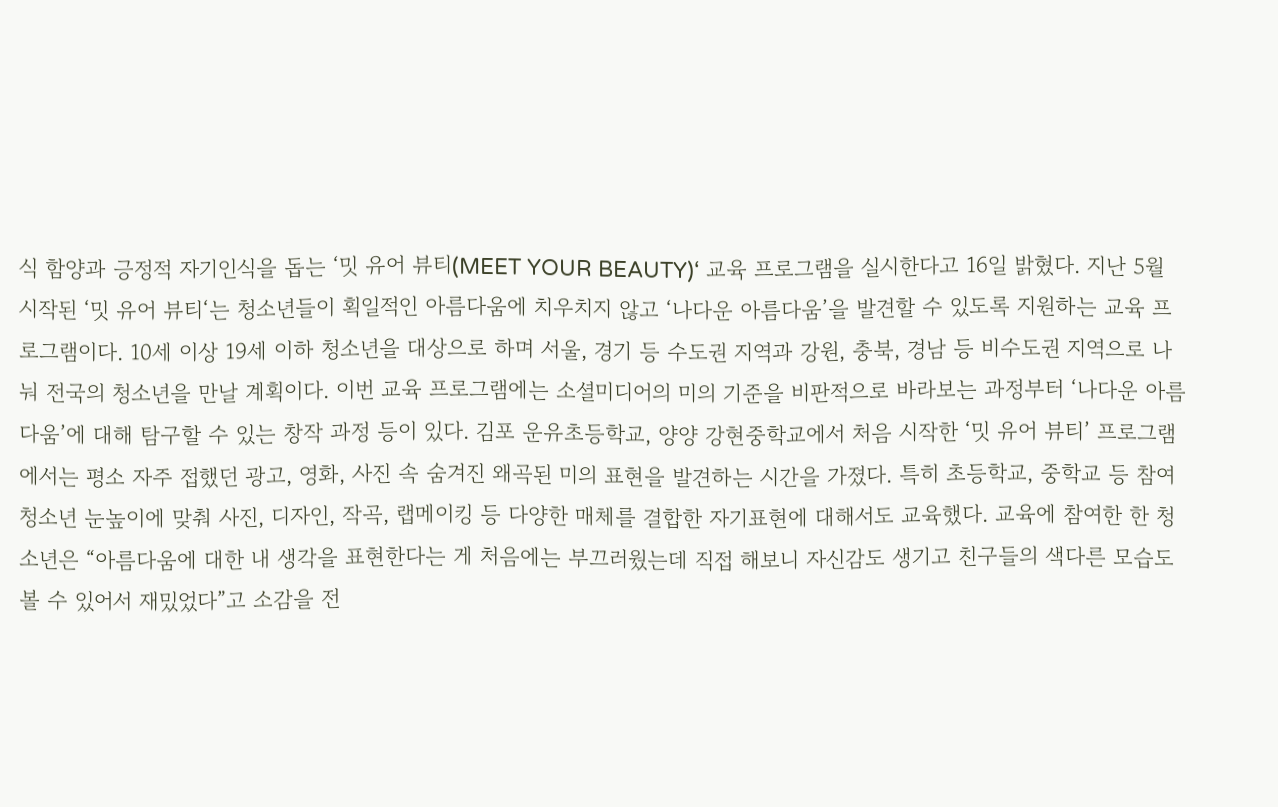식 함양과 긍정적 자기인식을 돕는 ‘밋 유어 뷰티(MEET YOUR BEAUTY)‘ 교육 프로그램을 실시한다고 16일 밝혔다. 지난 5월 시작된 ‘밋 유어 뷰티‘는 청소년들이 획일적인 아름다움에 치우치지 않고 ‘나다운 아름다움’을 발견할 수 있도록 지원하는 교육 프로그램이다. 10세 이상 19세 이하 청소년을 대상으로 하며 서울, 경기 등 수도권 지역과 강원, 충북, 경남 등 비수도권 지역으로 나눠 전국의 청소년을 만날 계획이다. 이번 교육 프로그램에는 소셜미디어의 미의 기준을 비판적으로 바라보는 과정부터 ‘나다운 아름다움’에 대해 탐구할 수 있는 창작 과정 등이 있다. 김포 운유초등학교, 양양 강현중학교에서 처음 시작한 ‘밋 유어 뷰티’ 프로그램에서는 평소 자주 접했던 광고, 영화, 사진 속 숨겨진 왜곡된 미의 표현을 발견하는 시간을 가졌다. 특히 초등학교, 중학교 등 참여 청소년 눈높이에 맞춰 사진, 디자인, 작곡, 랩메이킹 등 다양한 매체를 결합한 자기표현에 대해서도 교육했다. 교육에 참여한 한 청소년은 “아름다움에 대한 내 생각을 표현한다는 게 처음에는 부끄러웠는데 직접 해보니 자신감도 생기고 친구들의 색다른 모습도 볼 수 있어서 재밌었다”고 소감을 전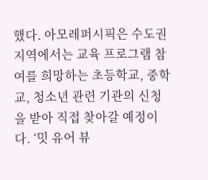했다. 아모레퍼시픽은 수도권 지역에서는 교육 프로그램 참여를 희망하는 초등학교, 중학교, 청소년 관련 기관의 신청을 받아 직접 찾아갈 예정이다. ‘밋 유어 뷰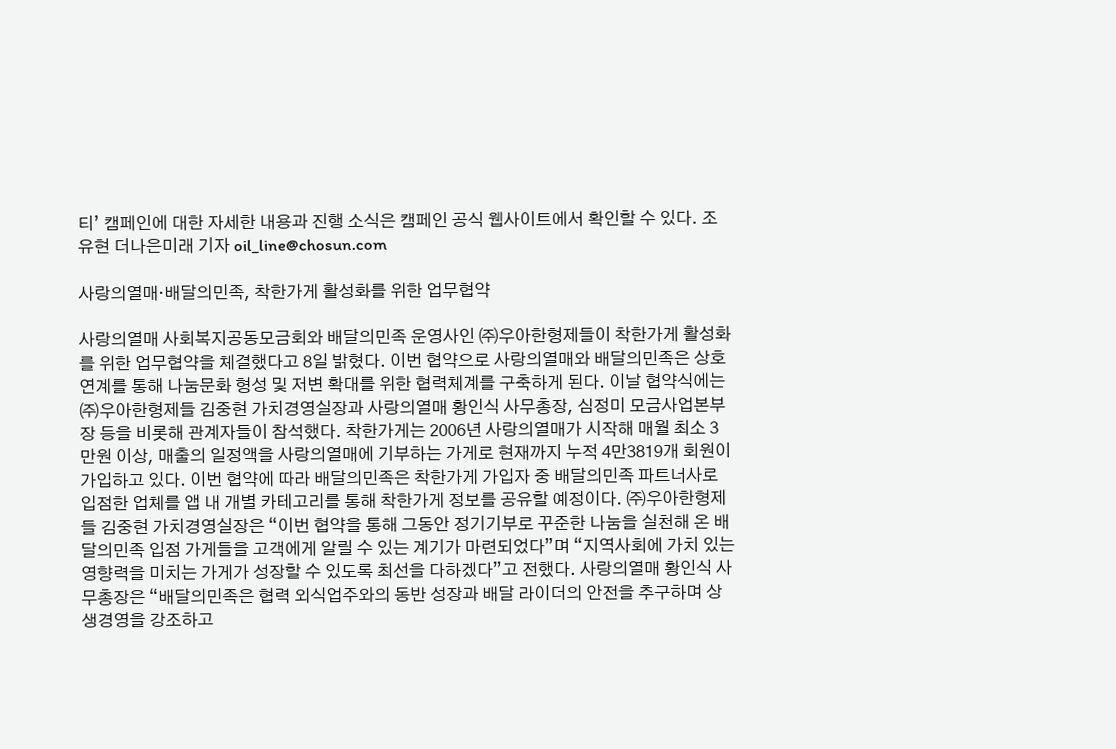티’ 캠페인에 대한 자세한 내용과 진행 소식은 캠페인 공식 웹사이트에서 확인할 수 있다. 조유현 더나은미래 기자 oil_line@chosun.com

사랑의열매·배달의민족, 착한가게 활성화를 위한 업무협약

사랑의열매 사회복지공동모금회와 배달의민족 운영사인 ㈜우아한형제들이 착한가게 활성화를 위한 업무협약을 체결했다고 8일 밝혔다. 이번 협약으로 사랑의열매와 배달의민족은 상호 연계를 통해 나눔문화 형성 및 저변 확대를 위한 협력체계를 구축하게 된다. 이날 협약식에는 ㈜우아한형제들 김중현 가치경영실장과 사랑의열매 황인식 사무총장, 심정미 모금사업본부장 등을 비롯해 관계자들이 참석했다. 착한가게는 2006년 사랑의열매가 시작해 매월 최소 3만원 이상, 매출의 일정액을 사랑의열매에 기부하는 가게로 현재까지 누적 4만3819개 회원이 가입하고 있다. 이번 협약에 따라 배달의민족은 착한가게 가입자 중 배달의민족 파트너사로 입점한 업체를 앱 내 개별 카테고리를 통해 착한가게 정보를 공유할 예정이다. ㈜우아한형제들 김중현 가치경영실장은 “이번 협약을 통해 그동안 정기기부로 꾸준한 나눔을 실천해 온 배달의민족 입점 가게들을 고객에게 알릴 수 있는 계기가 마련되었다”며 “지역사회에 가치 있는 영향력을 미치는 가게가 성장할 수 있도록 최선을 다하겠다”고 전했다. 사랑의열매 황인식 사무총장은 “배달의민족은 협력 외식업주와의 동반 성장과 배달 라이더의 안전을 추구하며 상생경영을 강조하고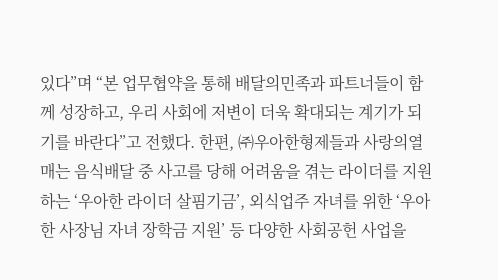있다”며 “본 업무협약을 통해 배달의민족과 파트너들이 함께 성장하고, 우리 사회에 저변이 더욱 확대되는 계기가 되기를 바란다”고 전했다. 한편, ㈜우아한형제들과 사랑의열매는 음식배달 중 사고를 당해 어려움을 겪는 라이더를 지원하는 ‘우아한 라이더 살핌기금’, 외식업주 자녀를 위한 ‘우아한 사장님 자녀 장학금 지원’ 등 다양한 사회공헌 사업을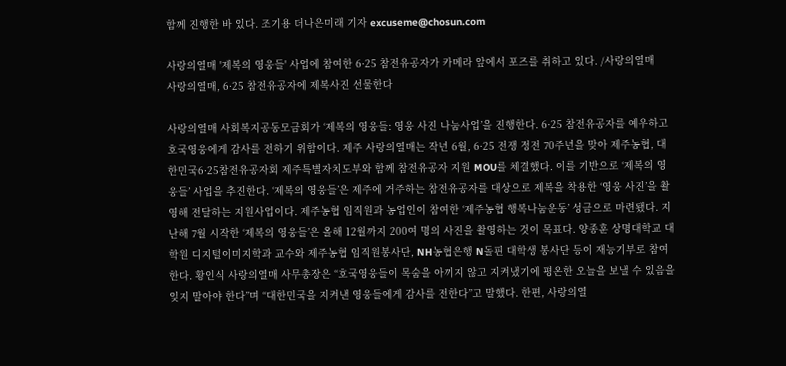함께 진행한 바 있다. 조기용 더나은미래 기자 excuseme@chosun.com

사랑의열매 '제복의 영웅들' 사업에 참여한 6·25 참전유공자가 카메라 앞에서 포즈를 취하고 있다. /사랑의열매
사랑의열매, 6·25 참전유공자에 제복사진 선물한다

사랑의열매 사회복지공동모금회가 ‘제복의 영웅들: 영웅 사진 나눔사업’을 진행한다. 6·25 참전유공자를 예우하고 호국영웅에게 감사를 전하기 위함이다. 제주 사랑의열매는 작년 6월, 6·25 전쟁 정전 70주년을 맞아 제주농협, 대한민국6·25참전유공자회 제주특별자치도부와 함께 참전유공자 지원 MOU를 체결했다. 이를 기반으로 ‘제복의 영웅들’ 사업을 추진한다. ‘제복의 영웅들’은 제주에 거주하는 참전유공자를 대상으로 제복을 착용한 ‘영웅 사진’을 촬영해 전달하는 지원사업이다. 제주농협 임직원과 농업인이 참여한 ‘제주농협 행복나눔운동’ 성금으로 마련됐다. 지난해 7월 시작한 ‘제복의 영웅들’은 올해 12월까지 200여 명의 사진을 촬영하는 것이 목표다. 양종훈 상명대학교 대학원 디지털이미지학과 교수와 제주농협 임직원봉사단, NH농협은행 N돌핀 대학생 봉사단 등이 재능기부로 참여한다. 황인식 사랑의열매 사무총장은 “호국영웅들이 목숨을 아끼지 않고 지켜냈기에 평온한 오늘을 보낼 수 있음을 잊지 말아야 한다”며 “대한민국을 지켜낸 영웅들에게 감사를 전한다”고 말했다. 한편, 사랑의열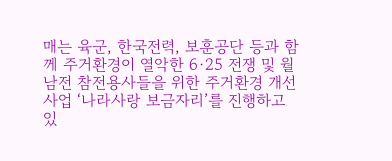매는 육군, 한국전력, 보훈공단 등과 함께 주거환경이 열악한 6·25 전쟁 및 월남전 참전용사들을 위한 주거환경 개선사업 ‘나라사랑 보금자리’를 진행하고 있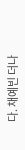다. 채예빈 더나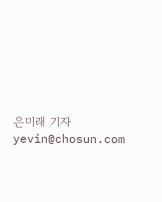은미래 기자 yevin@chosun.com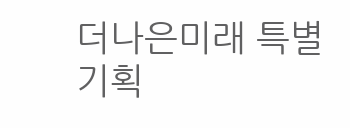더나은미래 특별기획